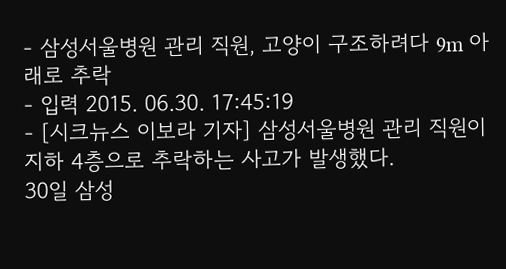- 삼성서울병원 관리 직원, 고양이 구조하려다 9m 아래로 추락
- 입력 2015. 06.30. 17:45:19
- [시크뉴스 이보라 기자] 삼성서울병원 관리 직원이 지하 4층으로 추락하는 사고가 발생했다.
30일 삼성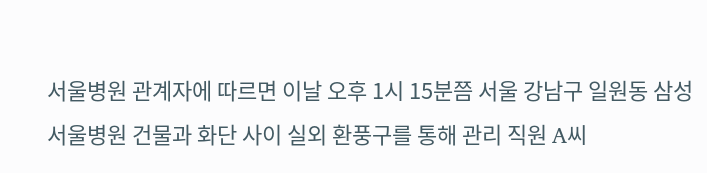서울병원 관계자에 따르면 이날 오후 1시 15분쯤 서울 강남구 일원동 삼성서울병원 건물과 화단 사이 실외 환풍구를 통해 관리 직원 A씨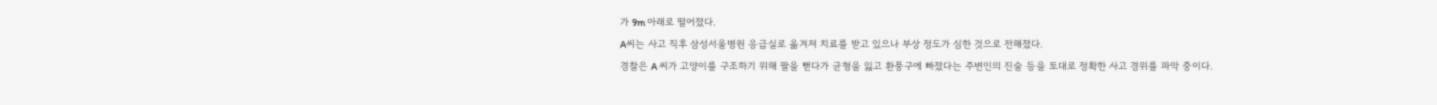가 9m 아래로 떨어졌다.
A씨는 사고 직후 삼성서울병원 응급실로 옮겨져 치료를 받고 있으나 부상 정도가 심한 것으로 전해졌다.
경찰은 A 씨가 고양이를 구조하기 위해 팔을 뻗다가 균형을 잃고 환풍구에 빠졌다는 주변인의 진술 등을 토대로 정확한 사고 경위를 파악 중이다.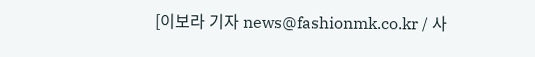[이보라 기자 news@fashionmk.co.kr / 사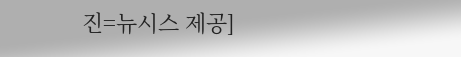진=뉴시스 제공]